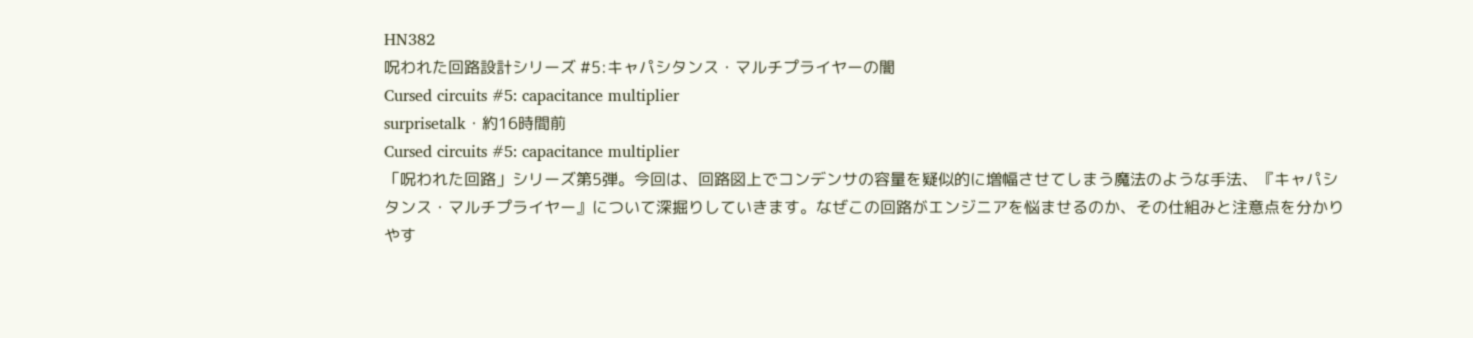HN382
呪われた回路設計シリーズ #5:キャパシタンス・マルチプライヤーの闇
Cursed circuits #5: capacitance multiplier
surprisetalk・約16時間前
Cursed circuits #5: capacitance multiplier
「呪われた回路」シリーズ第5弾。今回は、回路図上でコンデンサの容量を疑似的に増幅させてしまう魔法のような手法、『キャパシタンス・マルチプライヤー』について深掘りしていきます。なぜこの回路がエンジニアを悩ませるのか、その仕組みと注意点を分かりやす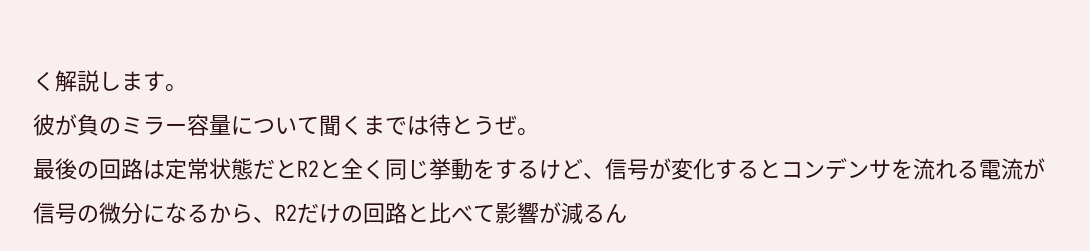く解説します。
彼が負のミラー容量について聞くまでは待とうぜ。
最後の回路は定常状態だとR2と全く同じ挙動をするけど、信号が変化するとコンデンサを流れる電流が信号の微分になるから、R2だけの回路と比べて影響が減るん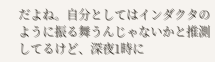だよね。自分としてはインダクタのように振る舞うんじゃないかと推測してるけど、深夜1時に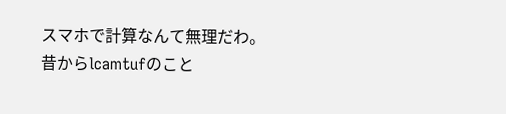スマホで計算なんて無理だわ。昔からlcamtufのこと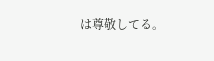は尊敬してる。